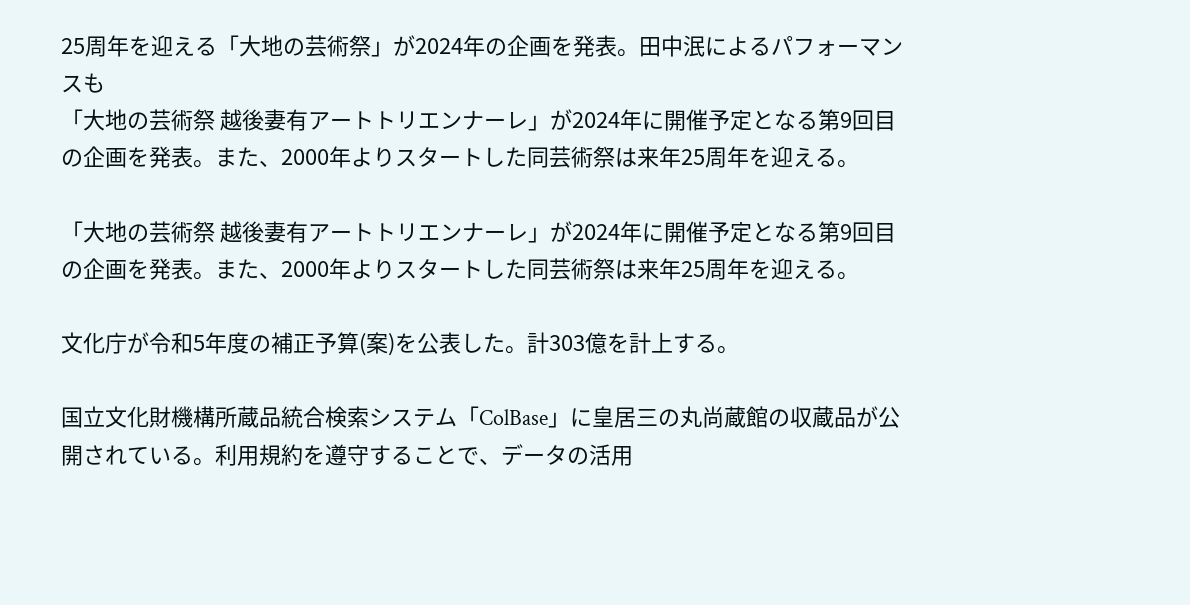25周年を迎える「大地の芸術祭」が2024年の企画を発表。田中泯によるパフォーマンスも
「大地の芸術祭 越後妻有アートトリエンナーレ」が2024年に開催予定となる第9回目の企画を発表。また、2000年よりスタートした同芸術祭は来年25周年を迎える。

「大地の芸術祭 越後妻有アートトリエンナーレ」が2024年に開催予定となる第9回目の企画を発表。また、2000年よりスタートした同芸術祭は来年25周年を迎える。

文化庁が令和5年度の補正予算(案)を公表した。計303億を計上する。

国立文化財機構所蔵品統合検索システム「ColBase」に皇居三の丸尚蔵館の収蔵品が公開されている。利用規約を遵守することで、データの活用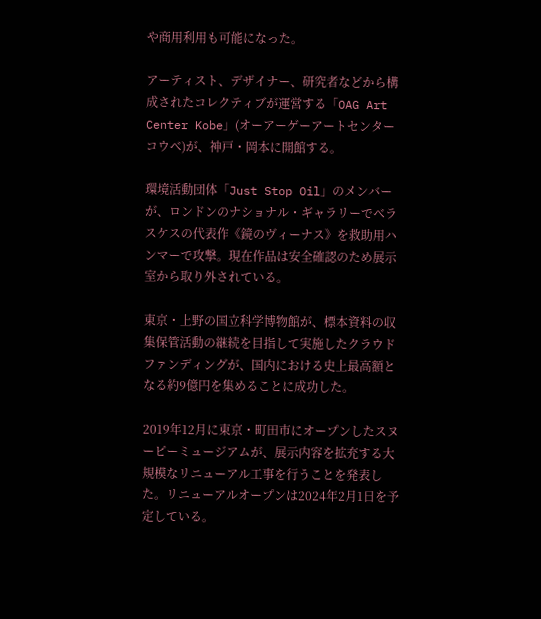や商用利用も可能になった。

アーティスト、デザイナー、研究者などから構成されたコレクティブが運営する「OAG Art Center Kobe」(オーアーゲーアートセンターコウベ)が、神戸・岡本に開館する。

環境活動団体「Just Stop Oil」のメンバーが、ロンドンのナショナル・ギャラリーでベラスケスの代表作《鏡のヴィーナス》を救助用ハンマーで攻撃。現在作品は安全確認のため展示室から取り外されている。

東京・上野の国立科学博物館が、標本資料の収集保管活動の継続を目指して実施したクラウドファンディングが、国内における史上最高額となる約9億円を集めることに成功した。

2019年12月に東京・町田市にオープンしたスヌーピーミュージアムが、展示内容を拡充する大規模なリニューアル工事を行うことを発表した。リニューアルオープンは2024年2月1日を予定している。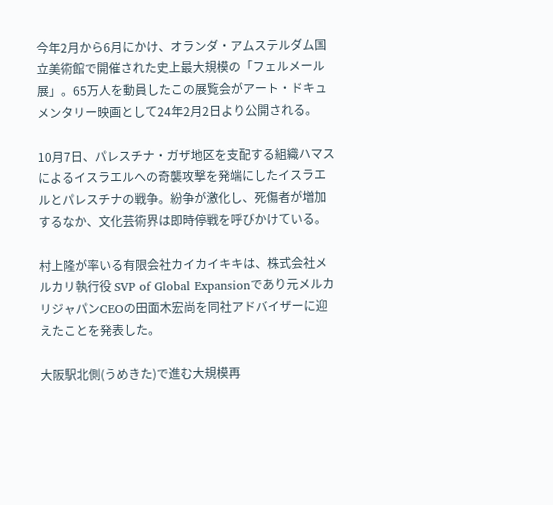今年2月から6月にかけ、オランダ・アムステルダム国立美術館で開催された史上最大規模の「フェルメール展」。65万人を動員したこの展覧会がアート・ドキュメンタリー映画として24年2月2日より公開される。

10月7日、パレスチナ・ガザ地区を支配する組織ハマスによるイスラエルへの奇襲攻撃を発端にしたイスラエルとパレスチナの戦争。紛争が激化し、死傷者が増加するなか、文化芸術界は即時停戦を呼びかけている。

村上隆が率いる有限会社カイカイキキは、株式会社メルカリ執行役 SVP of Global Expansionであり元メルカリジャパンCEOの田面木宏尚を同社アドバイザーに迎えたことを発表した。

大阪駅北側(うめきた)で進む大規模再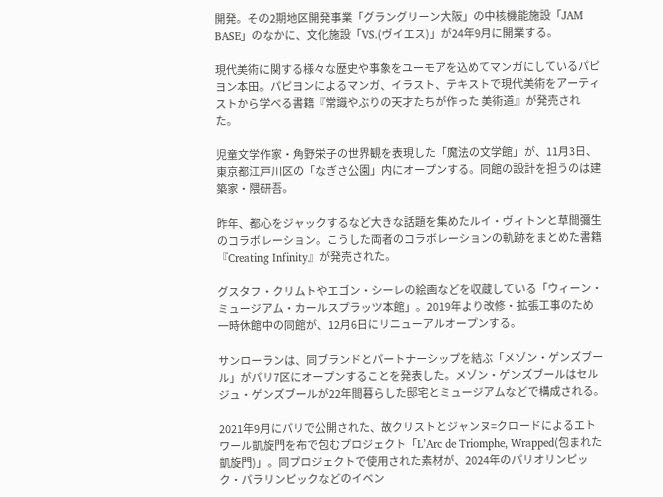開発。その2期地区開発事業「グラングリーン大阪」の中核機能施設「JAM BASE」のなかに、文化施設「VS.(ヴイエス)」が24年9月に開業する。

現代美術に関する様々な歴史や事象をユーモアを込めてマンガにしているパピヨン本田。パピヨンによるマンガ、イラスト、テキストで現代美術をアーティストから学べる書籍『常識やぶりの天才たちが作った 美術道』が発売された。

児童文学作家・角野栄子の世界観を表現した「魔法の文学館」が、11月3日、東京都江戸川区の「なぎさ公園」内にオープンする。同館の設計を担うのは建築家・隈研吾。

昨年、都心をジャックするなど大きな話題を集めたルイ・ヴィトンと草間彌生のコラボレーション。こうした両者のコラボレーションの軌跡をまとめた書籍『Creating Infinity』が発売された。

グスタフ・クリムトやエゴン・シーレの絵画などを収蔵している「ウィーン・ミュージアム・カールスプラッツ本館」。2019年より改修・拡張工事のため一時休館中の同館が、12月6日にリニューアルオープンする。

サンローランは、同ブランドとパートナーシップを結ぶ「メゾン・ゲンズブール」がパリ7区にオープンすることを発表した。メゾン・ゲンズブールはセルジュ・ゲンズブールが22年間暮らした邸宅とミュージアムなどで構成される。

2021年9月にパリで公開された、故クリストとジャンヌ=クロードによるエトワール凱旋門を布で包むプロジェクト「L’Arc de Triomphe, Wrapped(包まれた凱旋門)」。同プロジェクトで使用された素材が、2024年のパリオリンピック・パラリンピックなどのイベン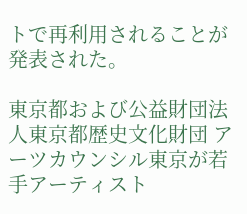トで再利用されることが発表された。

東京都および公益財団法人東京都歴史文化財団 アーツカウンシル東京が若手アーティスト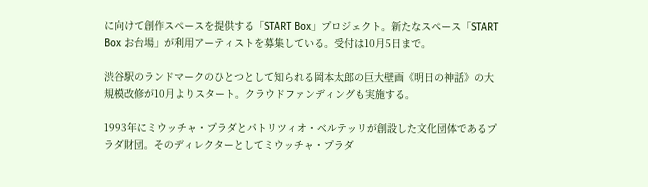に向けて創作スペースを提供する「START Box」プロジェクト。新たなスペース「START Box お台場」が利用アーティストを募集している。受付は10月5日まで。

渋谷駅のランドマークのひとつとして知られる岡本太郎の巨大壁画《明日の神話》の大規模改修が10月よりスタート。クラウドファンディングも実施する。

1993年にミウッチャ・プラダとパトリツィオ・ベルテッリが創設した文化団体であるプラダ財団。そのディレクターとしてミウッチャ・プラダ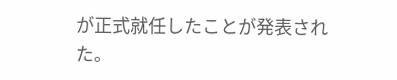が正式就任したことが発表された。